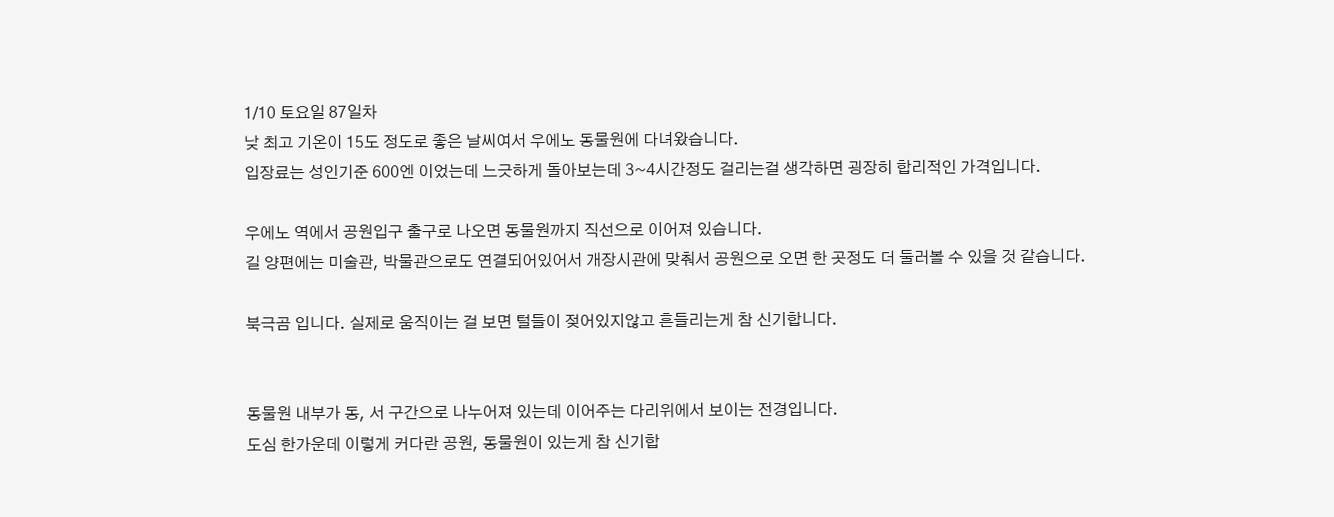1/10 토요일 87일차
낮 최고 기온이 15도 정도로 좋은 날씨여서 우에노 동물원에 다녀왔습니다.
입장료는 성인기준 600엔 이었는데 느긋하게 돌아보는데 3~4시간정도 걸리는걸 생각하면 굉장히 합리적인 가격입니다.

우에노 역에서 공원입구 출구로 나오면 동물원까지 직선으로 이어져 있습니다.
길 양편에는 미술관, 박물관으로도 연결되어있어서 개장시관에 맞춰서 공원으로 오면 한 곳정도 더 둘러볼 수 있을 것 같습니다.

북극곰 입니다. 실제로 움직이는 걸 보면 털들이 젖어있지않고 흔들리는게 참 신기합니다.


동물원 내부가 동, 서 구간으로 나누어져 있는데 이어주는 다리위에서 보이는 전경입니다.
도심 한가운데 이렇게 커다란 공원, 동물원이 있는게 참 신기합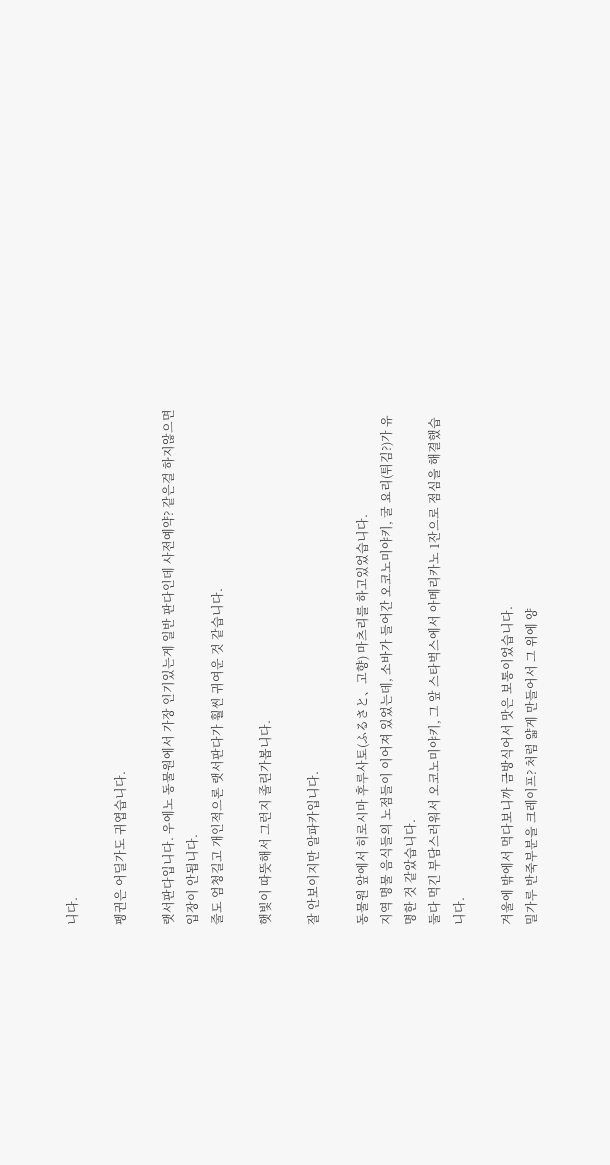니다.

펭귄은 어딜가도 귀엽습니다.

랫서판다입니다. 우에노 동물원에서 가장 인기있는게 일반 판다인데 사전예약? 같은걸 하지않으면 입장이 안됩니다.
줄도 엄청길고 개인적으론 랫서판다가 훨씬 귀여운 것 같습니다.

햇빛이 따뜻해서 그런지 졸린가봅니다.

잘 안보이지만 알파카입니다.

동물원 앞에서 히로시마 후루사토(ふるさと、고향) 마츠리를 하고있었습니다.
지역 명물 음식들의 노점들이 이어져 있었는데, 소바가 들어간 오코노미야키, 굴 요리(튀김?)가 유명한 것 같았습니다.
둘다 먹긴 부담스러워서 오코노미야키, 그 앞 스타벅스에서 아메리카노 1잔으로 점심을 해결했습니다.

겨울에 밖에서 먹다보니까 금방식어서 맛은 보통이었습니다.
밀가루 반죽부분을 크레이프? 처럼 얇게 만들어서 그 위에 양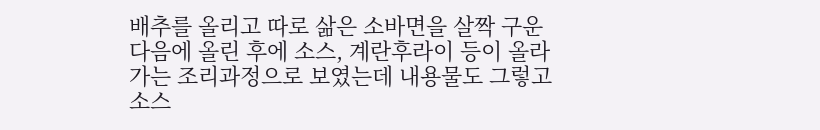배추를 올리고 따로 삶은 소바면을 살짝 구운다음에 올린 후에 소스, 계란후라이 등이 올라가는 조리과정으로 보였는데 내용물도 그렇고 소스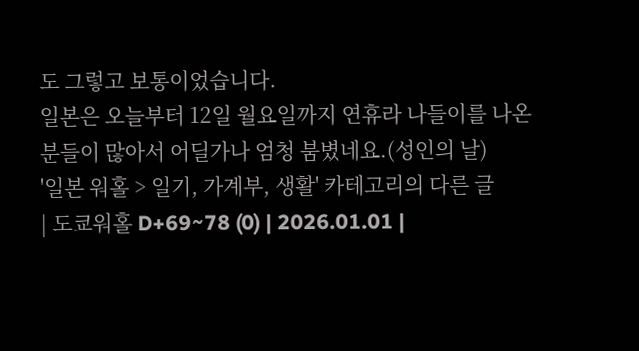도 그렇고 보통이었습니다.
일본은 오늘부터 12일 월요일까지 연휴라 나들이를 나온 분들이 많아서 어딜가나 엄청 붐볐네요.(성인의 날)
'일본 워홀 > 일기, 가계부, 생활' 카테고리의 다른 글
| 도쿄워홀 D+69~78 (0) | 2026.01.01 |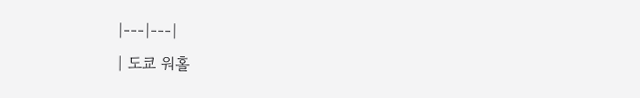|---|---|
| 도쿄 워홀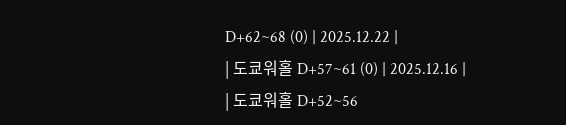D+62~68 (0) | 2025.12.22 |
| 도쿄워홀 D+57~61 (0) | 2025.12.16 |
| 도쿄워홀 D+52~56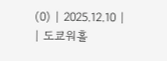(0) | 2025.12.10 |
| 도쿄워홀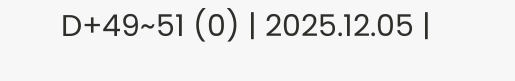D+49~51 (0) | 2025.12.05 |